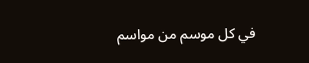في كل موسم من مواسم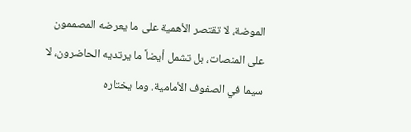الموضة، لا تقتصر الأهمية على ما يعرضه المصممون على المنصات، بل تشمل أيضاً ما يرتديه الحاضرون، لا سيما في الصفوف الأمامية. وما يختاره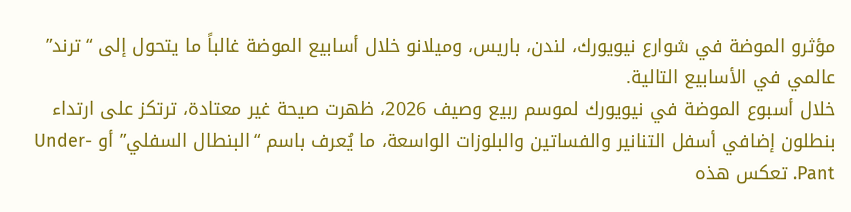مؤثرو الموضة في شوارع نيويورك، لندن، باريس، وميلانو خلال أسابيع الموضة غالباً ما يتحول إلى “ترند” عالمي في الأسابيع التالية.
خلال أسبوع الموضة في نيويورك لموسم ربيع وصيف 2026، ظهرت صيحة غير معتادة، ترتكز على ارتداء بنطلون إضافي أسفل التنانير والفساتين والبلوزات الواسعة، ما يُعرف باسم “البنطال السفلي” أو Under-Pant. تعكس هذه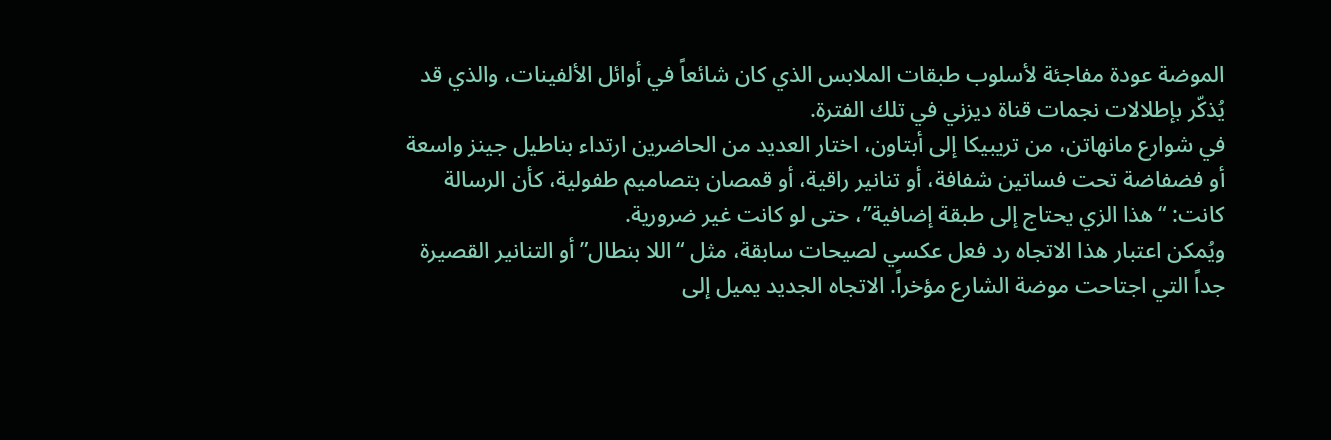الموضة عودة مفاجئة لأسلوب طبقات الملابس الذي كان شائعاً في أوائل الألفينات، والذي قد يُذكّر بإطلالات نجمات قناة ديزني في تلك الفترة.
في شوارع مانهاتن، من تريبيكا إلى أبتاون، اختار العديد من الحاضرين ارتداء بناطيل جينز واسعة أو فضفاضة تحت فساتين شفافة، أو تنانير راقية، أو قمصان بتصاميم طفولية، كأن الرسالة كانت: “هذا الزي يحتاج إلى طبقة إضافية”، حتى لو كانت غير ضرورية.
ويُمكن اعتبار هذا الاتجاه رد فعل عكسي لصيحات سابقة، مثل “اللا بنطال” أو التنانير القصيرة جداً التي اجتاحت موضة الشارع مؤخراً. الاتجاه الجديد يميل إلى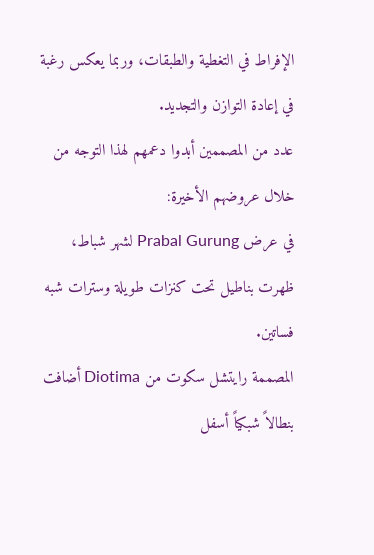الإفراط في التغطية والطبقات، وربما يعكس رغبة في إعادة التوازن والتجديد.
عدد من المصممين أبدوا دعمهم لهذا التوجه من خلال عروضهم الأخيرة:
في عرض Prabal Gurung لشهر شباط، ظهرت بناطيل تحت كنزات طويلة وسترات شبه فساتين.
المصممة رايتشل سكوت من Diotima أضافت بنطالاً شبكياً أسفل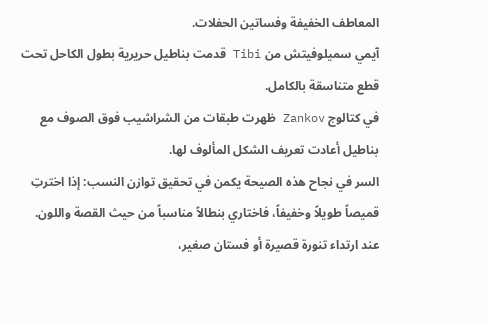المعاطف الخفيفة وفساتين الحفلات.
آيمي سميلوفيتش من Tibi قدمت بناطيل حريرية بطول الكاحل تحت قطع متناسقة بالكامل.
في كتالوج Zankov ظهرت طبقات من الشراشيب فوق الصوف مع بناطيل أعادت تعريف الشكل المألوف لها.
السر في نجاح هذه الصيحة يكمن في تحقيق توازن النسب: إذا اخترتِ قميصاً طويلاً وخفيفاً، فاختاري بنطالاً مناسباً من حيث القصة واللون.
عند ارتداء تنورة قصيرة أو فستان صغير،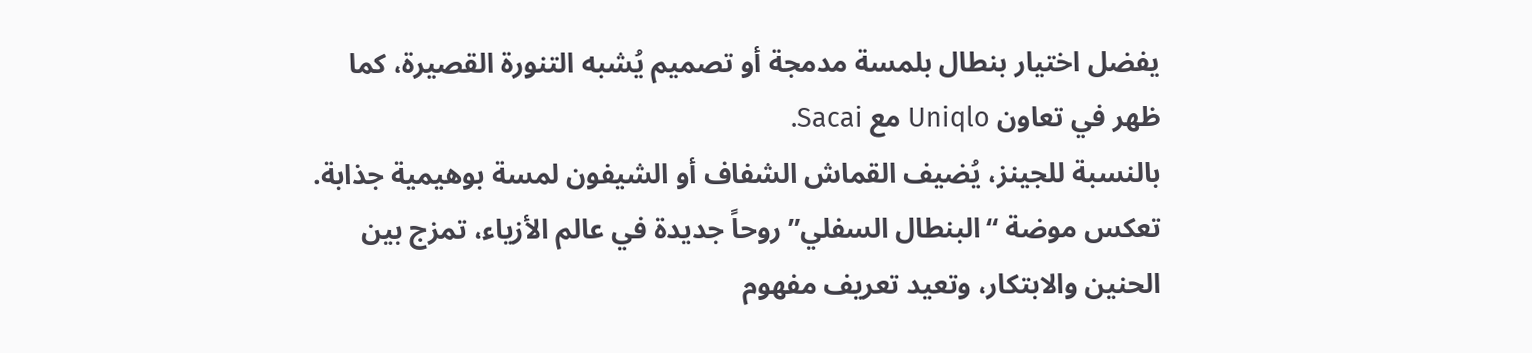يفضل اختيار بنطال بلمسة مدمجة أو تصميم يُشبه التنورة القصيرة، كما ظهر في تعاون Uniqlo مع Sacai.
بالنسبة للجينز، يُضيف القماش الشفاف أو الشيفون لمسة بوهيمية جذابة.
تعكس موضة “البنطال السفلي” روحاً جديدة في عالم الأزياء، تمزج بين الحنين والابتكار، وتعيد تعريف مفهوم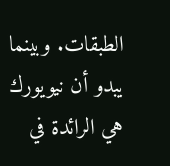الطبقات. وبينما يبدو أن نيويورك هي الرائدة في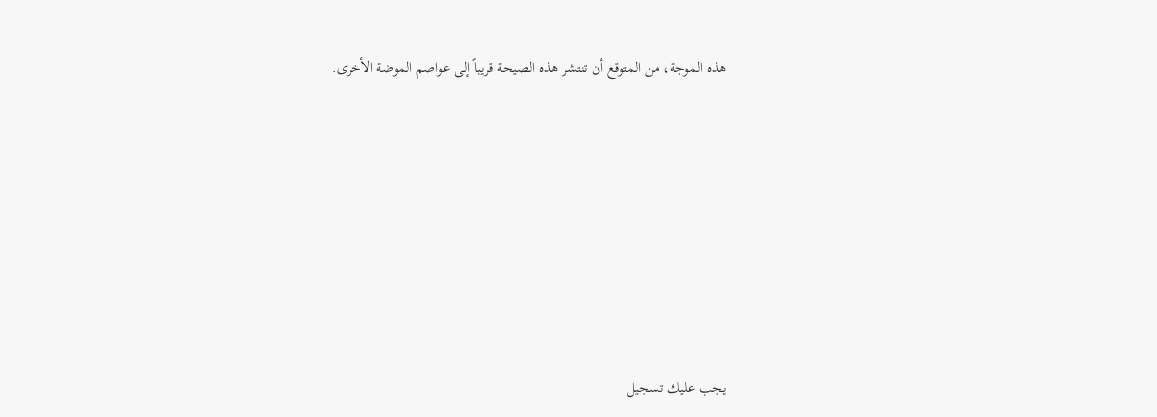هذه الموجة، من المتوقع أن تنتشر هذه الصيحة قريباً إلى عواصم الموضة الأخرى.









يجب عليك تسجيل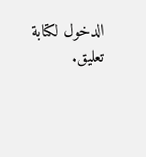الدخول لكتابة تعليق.